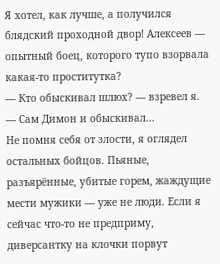Я хотел, как лучше, а получился блядский проходной двор! Алексеев — опытный боец, которого тупо взорвала какая-то проститутка?
— Кто обыскивал шлюх? — взревел я.
— Сам Димон и обыскивал...
Не помня себя от злости, я оглядел остальных бойцов. Пьяные, разъярённые, убитые горем, жаждущие мести мужики — уже не люди. Если я сейчас что-то не предприму, диверсантку на клочки порвут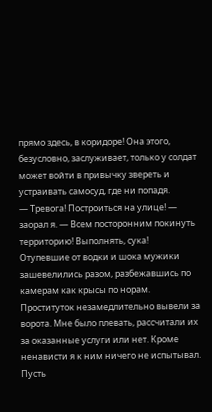прямо здесь, в коридоре! Она этого, безусловно, заслуживает, только у солдат может войти в привычку звереть и устраивать самосуд, где ни попадя.
— Тревога! Построиться на улице! — заорал я. — Всем посторонним покинуть территорию! Выполнять, сука!
Отупевшие от водки и шока мужики зашевелились разом, разбежавшись по камерам как крысы по норам. Проституток незамедлительно вывели за ворота. Мне было плевать, рассчитали их за оказанные услуги или нет. Кроме ненависти я к ним ничего не испытывал. Пусть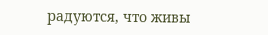радуются, что живы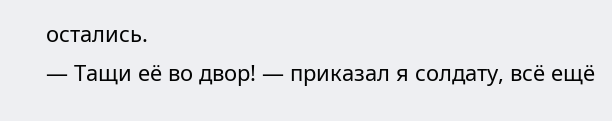остались.
— Тащи её во двор! — приказал я солдату, всё ещё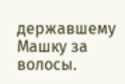державшему Машку за волосы.